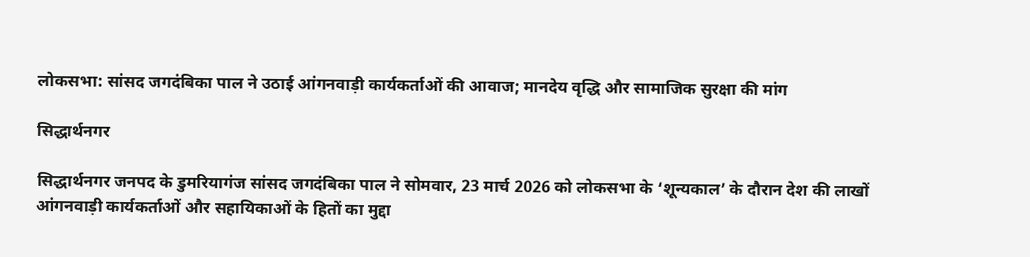लोकसभा: सांसद जगदंबिका पाल ने उठाई आंगनवाड़ी कार्यकर्ताओं की आवाज; मानदेय वृद्धि और सामाजिक सुरक्षा की मांग

सिद्धार्थनगर

सिद्धार्थनगर जनपद के डुमरियागंज सांसद जगदंबिका पाल ने सोमवार, 23 मार्च 2026 को लोकसभा के ‘शून्यकाल’ के दौरान देश की लाखों आंगनवाड़ी कार्यकर्ताओं और सहायिकाओं के हितों का मुद्दा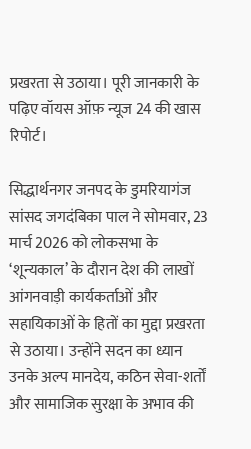प्रखरता से उठाया। पूरी जानकारी के पढ़िए वॉयस ऑफ़ न्यूज 24 की खास रिपोर्ट।

सिद्धार्थनगर जनपद के डुमरियागंज सांसद जगदंबिका पाल ने सोमवार, 23 मार्च 2026 को लोकसभा के ‘शून्यकाल’ के दौरान देश की लाखों आंगनवाड़ी कार्यकर्ताओं और सहायिकाओं के हितों का मुद्दा प्रखरता से उठाया। उन्होंने सदन का ध्यान उनके अल्प मानदेय, कठिन सेवा-शर्तों और सामाजिक सुरक्षा के अभाव की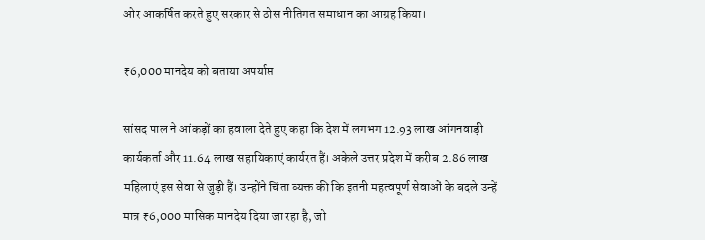ओर आकर्षित करते हुए सरकार से ठोस नीतिगत समाधान का आग्रह किया।

₹6,000 मानदेय को बताया अपर्याप्त

सांसद पाल ने आंकड़ों का हवाला देते हुए कहा कि देश में लगभग 12.93 लाख आंगनवाड़ी कार्यकर्ता और 11.64 लाख सहायिकाएं कार्यरत हैं। अकेले उत्तर प्रदेश में करीब 2.86 लाख महिलाएं इस सेवा से जुड़ी हैं। उन्होंने चिंता व्यक्त की कि इतनी महत्वपूर्ण सेवाओं के बदले उन्हें मात्र ₹6,000 मासिक मानदेय दिया जा रहा है, जो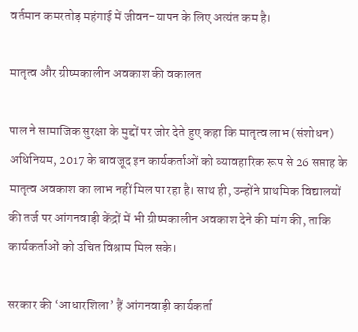वर्तमान कमरतोड़ महंगाई में जीवन-यापन के लिए अत्यंत कम है।

मातृत्व और ग्रीष्मकालीन अवकाश की वकालत

पाल ने सामाजिक सुरक्षा के मुद्दों पर जोर देते हुए कहा कि मातृत्व लाभ (संशोधन) अधिनियम, 2017 के बावजूद इन कार्यकर्ताओं को व्यावहारिक रूप से 26 सप्ताह के मातृत्व अवकाश का लाभ नहीं मिल पा रहा है। साथ ही, उन्होंने प्राथमिक विद्यालयों की तर्ज पर आंगनवाड़ी केंद्रों में भी ग्रीष्मकालीन अवकाश देने की मांग की, ताकि कार्यकर्ताओं को उचित विश्राम मिल सके।

सरकार की ‘आधारशिला’ हैं आंगनवाड़ी कार्यकर्ता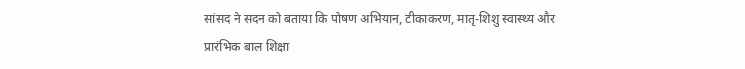सांसद ने सदन को बताया कि पोषण अभियान, टीकाकरण, मातृ-शिशु स्वास्थ्य और प्रारंभिक बाल शिक्षा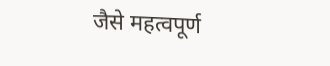जैसे महत्वपूर्ण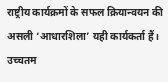राष्ट्रीय कार्यक्रमों के सफल क्रियान्वयन की असली ‘आधारशिला’ यही कार्यकर्ता हैं। उच्चतम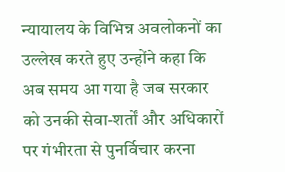न्यायालय के विभिन्न अवलोकनों का उल्लेख करते हुए उन्होंने कहा कि अब समय आ गया है जब सरकार को उनकी सेवा-शर्तों और अधिकारों पर गंभीरता से पुनर्विचार करना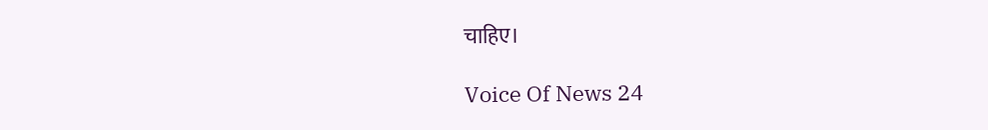चाहिए।

Voice Of News 24